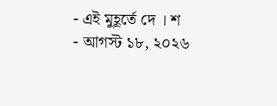- এই মুহূর্তে দে । শ
- আগস্ট ১৮, ২০২৬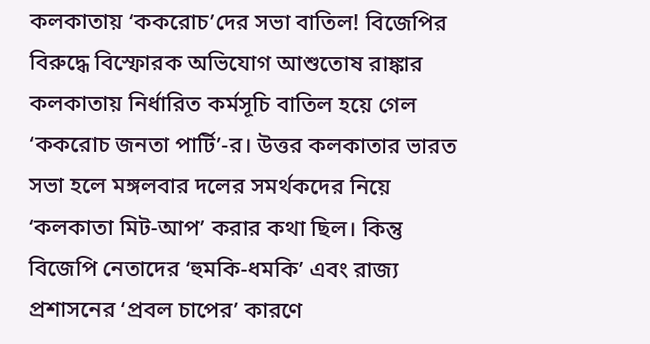কলকাতায় ‘ককরোচ’দের সভা বাতিল! বিজেপির বিরুদ্ধে বিস্ফোরক অভিযোগ আশুতোষ রাঙ্কার
কলকাতায় নির্ধারিত কর্মসূচি বাতিল হয়ে গেল ‘ককরোচ জনতা পার্টি’-র। উত্তর কলকাতার ভারত সভা হলে মঙ্গলবার দলের সমর্থকদের নিয়ে ‘কলকাতা মিট-আপ’ করার কথা ছিল। কিন্তু বিজেপি নেতাদের ‘হুমকি-ধমকি’ এবং রাজ্য প্রশাসনের ‘প্রবল চাপের’ কারণে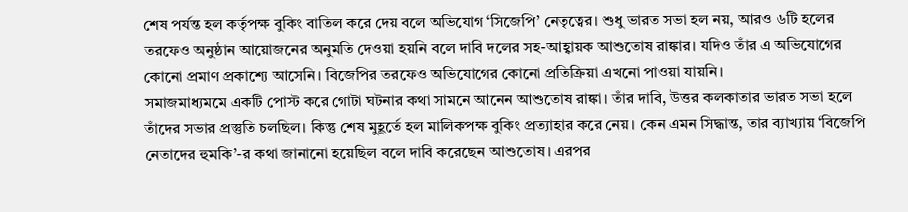শেষ পর্যন্ত হল কর্তৃপক্ষ বুকিং বাতিল করে দেয় বলে অভিযোগ ‘সিজেপি’ নেতৃত্বের। শুধু ভারত সভা হল নয়, আরও ৬টি হলের তরফেও অনুষ্ঠান আয়োজনের অনুমতি দেওয়া হয়নি বলে দাবি দলের সহ-আহ্বায়ক আশুতোষ রাঙ্কার। যদিও তাঁর এ অভিযোগের কোনো প্রমাণ প্রকাশ্যে আসেনি। বিজেপির তরফেও অভিযোগের কোনো প্রতিক্রিয়া এখনো পাওয়া যায়নি।
সমাজমাধ্যমমে একটি পোস্ট করে গোটা ঘটনার কথা সামনে আনেন আশুতোষ রাঙ্কা। তাঁর দাবি, উত্তর কলকাতার ভারত সভা হলে তাঁদের সভার প্রস্তুতি চলছিল। কিন্তু শেষ মুহূর্তে হল মালিকপক্ষ বুকিং প্রত্যাহার করে নেয়। কেন এমন সিদ্ধান্ত, তার ব্যাখ্যায় ‘বিজেপি নেতাদের হুমকি’-র কথা জানানো হয়েছিল বলে দাবি করেছেন আশুতোষ। এরপর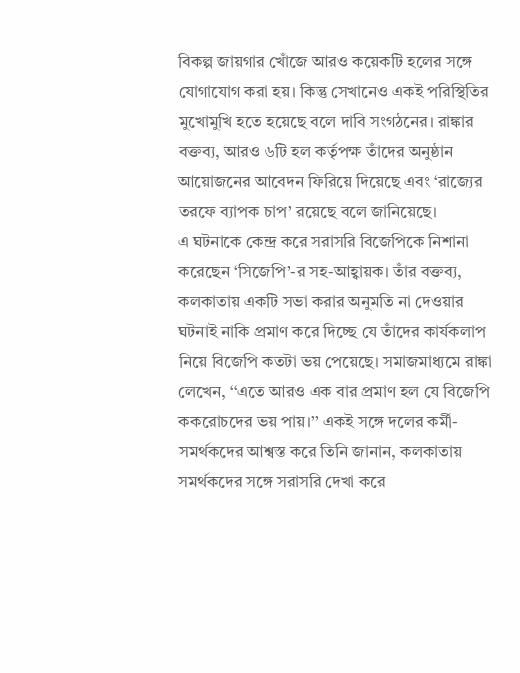বিকল্প জায়গার খোঁজে আরও কয়েকটি হলের সঙ্গে যোগাযোগ করা হয়। কিন্তু সেখানেও একই পরিস্থিতির মুখোমুখি হতে হয়েছে বলে দাবি সংগঠনের। রাঙ্কার বক্তব্য, আরও ৬টি হল কর্তৃপক্ষ তাঁদের অনুষ্ঠান আয়োজনের আবেদন ফিরিয়ে দিয়েছে এবং ‘রাজ্যের তরফে ব্যাপক চাপ’ রয়েছে বলে জানিয়েছে।
এ ঘটনাকে কেন্দ্র করে সরাসরি বিজেপিকে নিশানা করেছেন ‘সিজেপি’-র সহ-আহ্বায়ক। তাঁর বক্তব্য, কলকাতায় একটি সভা করার অনুমতি না দেওয়ার ঘটনাই নাকি প্রমাণ করে দিচ্ছে যে তাঁদের কার্যকলাপ নিয়ে বিজেপি কতটা ভয় পেয়েছে। সমাজমাধ্যমে রাঙ্কা লেখেন, ‘‘এতে আরও এক বার প্রমাণ হল যে বিজেপি ককরোচদের ভয় পায়।’’ একই সঙ্গে দলের কর্মী-সমর্থকদের আশ্বস্ত করে তিনি জানান, কলকাতায় সমর্থকদের সঙ্গে সরাসরি দেখা করে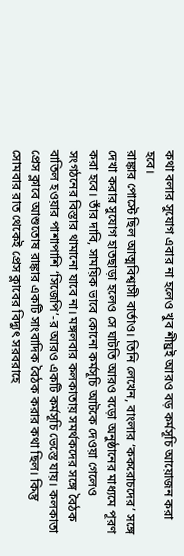কথা বলার সুযোগ এবার না হলেও খুব শীঘ্রই আরও বড় কর্মসূচি আয়োজন করা হবে।
রাঙ্কার পোস্টে ছিল আত্মবিশ্বাসী বার্তাও। তিনি লেখেন, বাংলার ‘ককরোচদের’ সঙ্গে দেখা করার সুযোগ হাতছাড়া হলেও সে ঘাটতি আরও বড়ো অনুষ্ঠানের মাধ্যমে পূরণ করা হবে। তাঁর দাবি, সাময়িক ভাবে কোনো কর্মসূচি আটকে দেওয়া গেলেও সংগঠনের বিস্তার থামানো যাবে না। মঙ্গলবার কলকাতায় সমর্থকদের সঙ্গে বৈঠক বাতিল হওয়ার পাশাপাশি ‘সিজেপি’-র আরও একটি কর্মসূচি ভেস্তে যায়। কলকাতা প্রেস ক্লাবে আশুতোষ রাঙ্কার একটি সাংবাদিক বৈঠক করার কথা ছিল। কিন্তু সোমবার রাত থেকেই প্রেস ক্লাবের বিদ্যুৎ সরবরাহে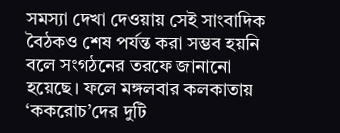সমস্যা দেখা দেওয়ায় সেই সাংবাদিক বৈঠকও শেষ পর্যন্ত করা সম্ভব হয়নি বলে সংগঠনের তরফে জানানো হয়েছে। ফলে মঙ্গলবার কলকাতায় ‘ককরোচ’দের দুটি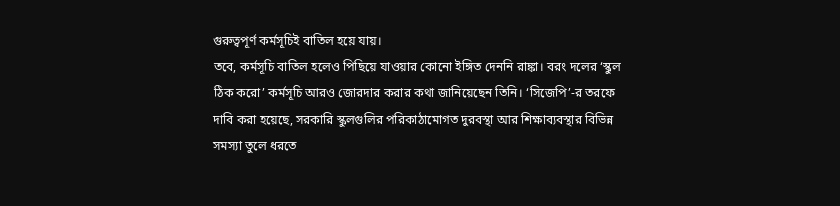গুরুত্বপূর্ণ কর্মসূচিই বাতিল হয়ে যায়।
তবে, কর্মসূচি বাতিল হলেও পিছিয়ে যাওয়ার কোনো ইঙ্গিত দেননি রাঙ্কা। বরং দলের ‘স্কুল ঠিক করো’ কর্মসূচি আরও জোরদার করার কথা জানিয়েছেন তিনি। ‘সিজেপি’-র তরফে দাবি করা হয়েছে, সরকারি স্কুলগুলির পরিকাঠামোগত দুরবস্থা আর শিক্ষাব্যবস্থার বিভিন্ন সমস্যা তুলে ধরতে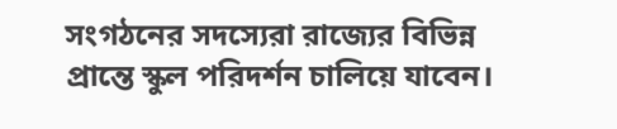সংগঠনের সদস্যেরা রাজ্যের বিভিন্ন প্রান্তে স্কুল পরিদর্শন চালিয়ে যাবেন।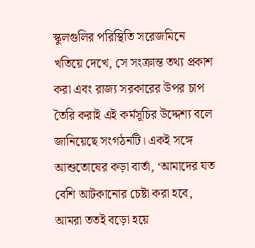স্কুলগুলির পরিস্থিতি সরেজমিনে খতিয়ে দেখে, সে সংক্রান্ত তথ্য প্রকাশ করা এবং রাজ্য সরকারের উপর চাপ তৈরি করাই এই কর্মসূচির উদ্দেশ্য বলে জানিয়েছে সংগঠনটি। একই সঙ্গে আশুতোষের কড়া বার্তা, ‘আমাদের যত বেশি আটকানোর চেষ্টা করা হবে, আমরা ততই বড়ো হয়ে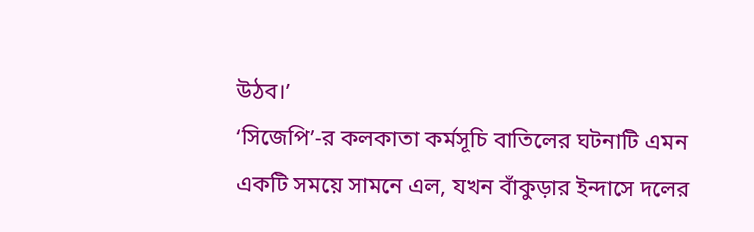উঠব।’
‘সিজেপি’-র কলকাতা কর্মসূচি বাতিলের ঘটনাটি এমন একটি সময়ে সামনে এল, যখন বাঁকুড়ার ইন্দাসে দলের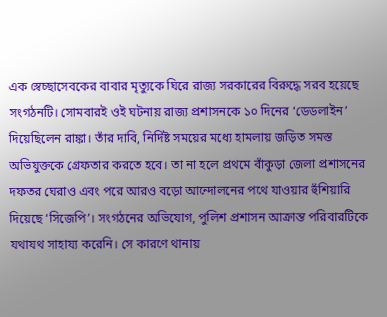এক স্বেচ্ছাসেবকের বাবার মৃত্যুকে ঘিরে রাজ্য সরকারের বিরুদ্ধে সরব হয়েছে সংগঠনটি। সোমবারই ওই ঘটনায় রাজ্য প্রশাসনকে ১০ দিনের ‘ডেডলাইন’ দিয়েছিলেন রাঙ্কা। তাঁর দাবি, নির্দিষ্ট সময়ের মধ্যে হামলায় জড়িত সমস্ত অভিযুক্তকে গ্রেফতার করতে হবে। তা না হলে প্রথমে বাঁকুড়া জেলা প্রশাসনের দফতর ঘেরাও এবং পরে আরও বড়ো আন্দোলনের পথে যাওয়ার হুঁশিয়ারি দিয়েছে ‘সিজেপি’। সংগঠনের অভিযোগ, পুলিশ প্রশাসন আক্রান্ত পরিবারটিকে যথাযথ সাহায্য করেনি। সে কারণে থানায়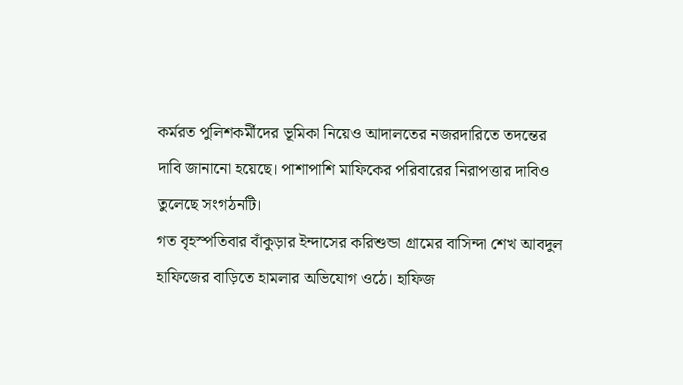কর্মরত পুলিশকর্মীদের ভূমিকা নিয়েও আদালতের নজরদারিতে তদন্তের দাবি জানানো হয়েছে। পাশাপাশি মাফিকের পরিবারের নিরাপত্তার দাবিও তুলেছে সংগঠনটি।
গত বৃহস্পতিবার বাঁকুড়ার ইন্দাসের করিশুন্ডা গ্রামের বাসিন্দা শেখ আবদুল হাফিজের বাড়িতে হামলার অভিযোগ ওঠে। হাফিজ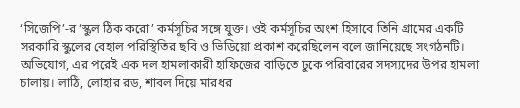‘সিজেপি’-র ‘স্কুল ঠিক করো’ কর্মসূচির সঙ্গে যুক্ত। ওই কর্মসূচির অংশ হিসাবে তিনি গ্রামের একটি সরকারি স্কুলের বেহাল পরিস্থিতির ছবি ও ভিডিয়ো প্রকাশ করেছিলেন বলে জানিয়েছে সংগঠনটি। অভিযোগ, এর পরেই এক দল হামলাকারী হাফিজের বাড়িতে ঢুকে পরিবারের সদস্যদের উপর হামলা চালায়। লাঠি, লোহার রড, শাবল দিয়ে মারধর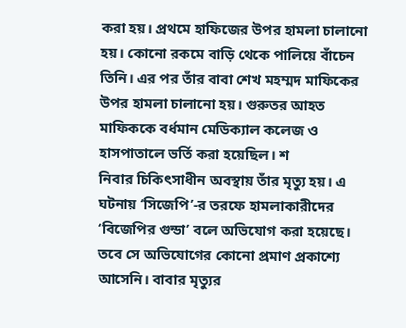করা হয়। প্রথমে হাফিজের উপর হামলা চালানো হয়। কোনো রকমে বাড়ি থেকে পালিয়ে বাঁচেন তিনি। এর পর তাঁর বাবা শেখ মহম্মদ মাফিকের উপর হামলা চালানো হয়। গুরুতর আহত মাফিককে বর্ধমান মেডিক্যাল কলেজ ও হাসপাতালে ভর্তি করা হয়েছিল। শ
নিবার চিকিৎসাধীন অবস্থায় তাঁর মৃত্যু হয়। এ ঘটনায় ‘সিজেপি’-র তরফে হামলাকারীদের ‘বিজেপির গুন্ডা’ বলে অভিযোগ করা হয়েছে। তবে সে অভিযোগের কোনো প্রমাণ প্রকাশ্যে আসেনি। বাবার মৃত্যুর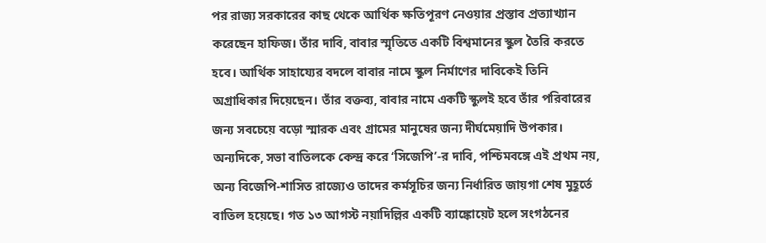পর রাজ্য সরকারের কাছ থেকে আর্থিক ক্ষতিপূরণ নেওয়ার প্রস্তাব প্রত্যাখ্যান করেছেন হাফিজ। তাঁর দাবি, বাবার স্মৃতিতে একটি বিশ্বমানের স্কুল তৈরি করতে হবে। আর্থিক সাহায্যের বদলে বাবার নামে স্কুল নির্মাণের দাবিকেই তিনি অগ্রাধিকার দিয়েছেন। তাঁর বক্তব্য, বাবার নামে একটি স্কুলই হবে তাঁর পরিবারের জন্য সবচেয়ে বড়ো স্মারক এবং গ্রামের মানুষের জন্য দীর্ঘমেয়াদি উপকার।
অন্যদিকে, সভা বাতিলকে কেন্দ্র করে ‘সিজেপি’-র দাবি, পশ্চিমবঙ্গে এই প্রথম নয়, অন্য বিজেপি-শাসিত রাজ্যেও তাদের কর্মসূচির জন্য নির্ধারিত জায়গা শেষ মুহূর্তে বাতিল হয়েছে। গত ১৩ আগস্ট নয়াদিল্লির একটি ব্যাঙ্কোয়েট হলে সংগঠনের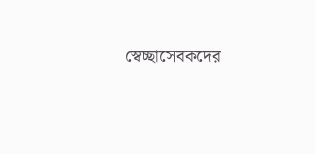স্বেচ্ছাসেবকদের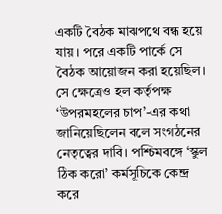একটি বৈঠক মাঝপথে বন্ধ হয়ে যায়। পরে একটি পার্কে সে বৈঠক আয়োজন করা হয়েছিল। সে ক্ষেত্রেও হল কর্তৃপক্ষ ‘উপরমহলের চাপ’-এর কথা জানিয়েছিলেন বলে সংগঠনের নেতৃত্বের দাবি। পশ্চিমবঙ্গে ‘স্কুল ঠিক করো’ কর্মসূচিকে কেন্দ্র করে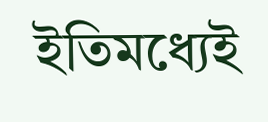ইতিমধ্যেই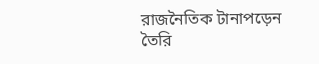রাজনৈতিক টানাপড়েন তৈরি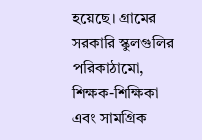হয়েছে। গ্রামের সরকারি স্কুলগুলির পরিকাঠামো, শিক্ষক-শিক্ষিকা এবং সামগ্রিক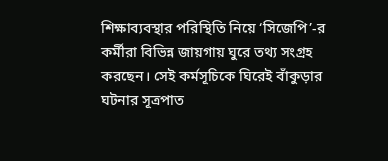শিক্ষাব্যবস্থার পরিস্থিতি নিয়ে ‘সিজেপি’-র কর্মীরা বিভিন্ন জায়গায় ঘুরে তথ্য সংগ্রহ করছেন। সেই কর্মসূচিকে ঘিরেই বাঁকুড়ার ঘটনার সূত্রপাত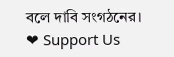বলে দাবি সংগঠনের।
❤ Support Us